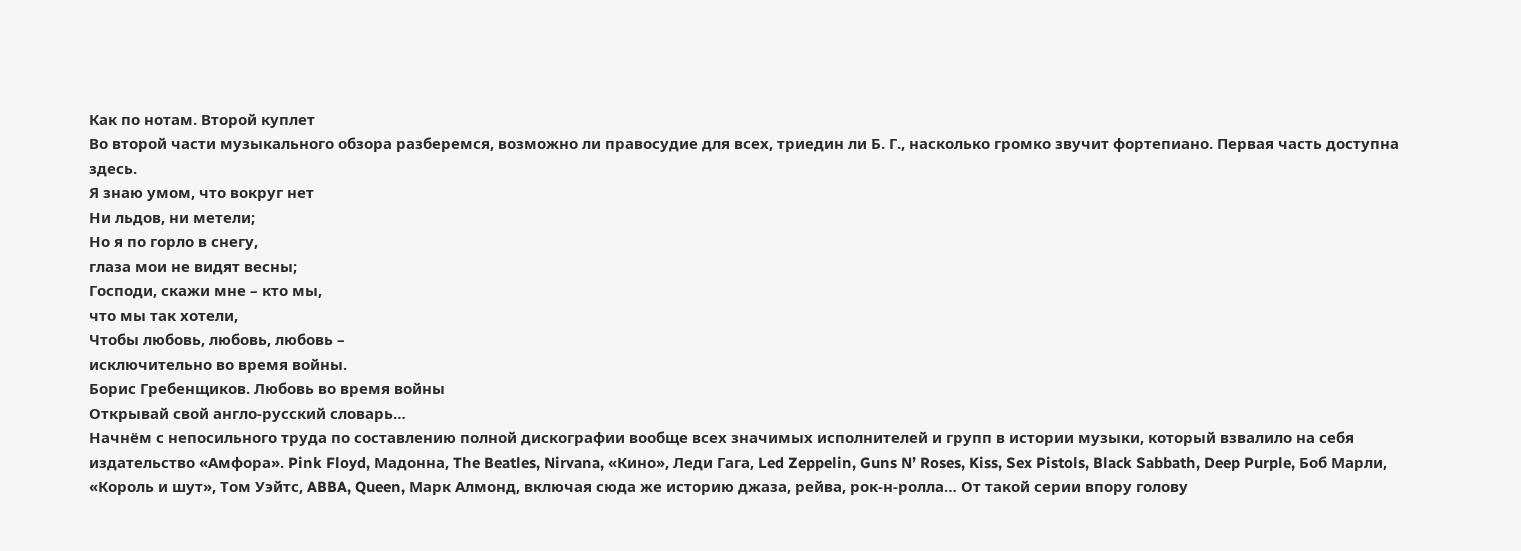Как по нотам. Второй куплет
Во второй части музыкального обзора разберемся, возможно ли правосудие для всех, триедин ли Б. Г., насколько громко звучит фортепиано. Первая часть доступна здесь.
Я знаю умом, что вокруг нет
Ни льдов, ни метели;
Но я по горло в снегу,
глаза мои не видят весны;
Господи, скажи мне – кто мы,
что мы так хотели,
Чтобы любовь, любовь, любовь –
исключительно во время войны.
Борис Гребенщиков. Любовь во время войны
Открывай свой англо-русский словарь…
Начнём с непосильного труда по составлению полной дискографии вообще всех значимых исполнителей и групп в истории музыки, который взвалило на себя издательство «Амфора». Pink Floyd, Мадонна, The Beatles, Nirvana, «Кино», Леди Гага, Led Zeppelin, Guns N’ Roses, Kiss, Sex Pistols, Black Sabbath, Deep Purple, Боб Марли, «Король и шут», Том Уэйтс, ABBA, Queen, Марк Алмонд, включая сюда же историю джаза, рейва, рок-н-ролла… От такой серии впору голову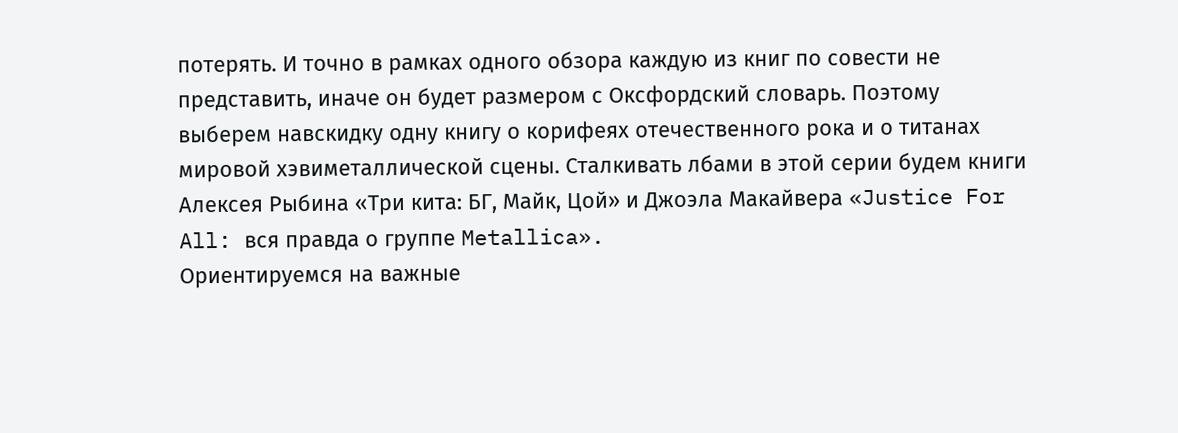потерять. И точно в рамках одного обзора каждую из книг по совести не представить, иначе он будет размером с Оксфордский словарь. Поэтому выберем навскидку одну книгу о корифеях отечественного рока и о титанах мировой хэвиметаллической сцены. Сталкивать лбами в этой серии будем книги Алексея Рыбина «Три кита: БГ, Майк, Цой» и Джоэла Макайвера «Justice For All: вся правда о группе Metallica».
Ориентируемся на важные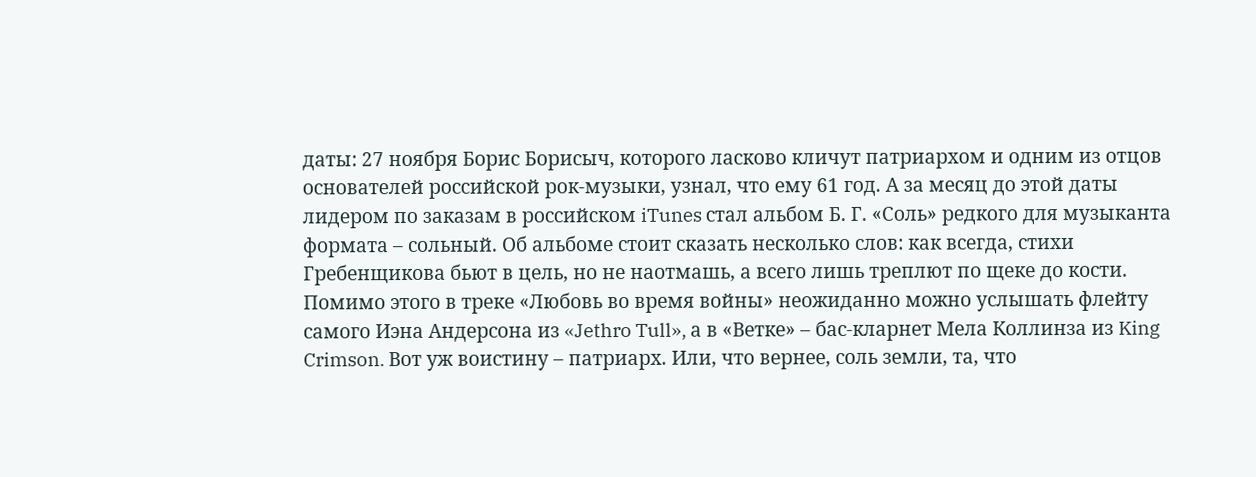даты: 27 ноября Борис Борисыч, которого ласково кличут патриархом и одним из отцов основателей российской рок-музыки, узнал, что ему 61 год. А за месяц до этой даты лидером по заказам в российском iTunes стал альбом Б. Г. «Соль» редкого для музыканта формата – сольный. Об альбоме стоит сказать несколько слов: как всегда, стихи Гребенщикова бьют в цель, но не наотмашь, а всего лишь треплют по щеке до кости. Помимо этого в треке «Любовь во время войны» неожиданно можно услышать флейту самого Иэна Андерсона из «Jethro Tull», а в «Ветке» – бас-кларнет Мела Коллинза из King Crimson. Вот уж воистину – патриарх. Или, что вернее, соль земли, та, что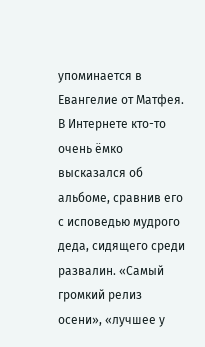упоминается в Евангелие от Матфея. В Интернете кто-то очень ёмко высказался об альбоме, сравнив его с исповедью мудрого деда, сидящего среди развалин. «Самый громкий релиз осени», «лучшее у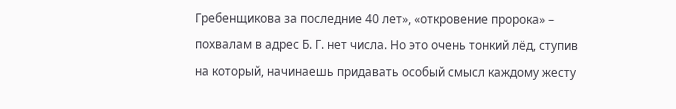Гребенщикова за последние 40 лет», «откровение пророка» – похвалам в адрес Б. Г. нет числа. Но это очень тонкий лёд, ступив на который, начинаешь придавать особый смысл каждому жесту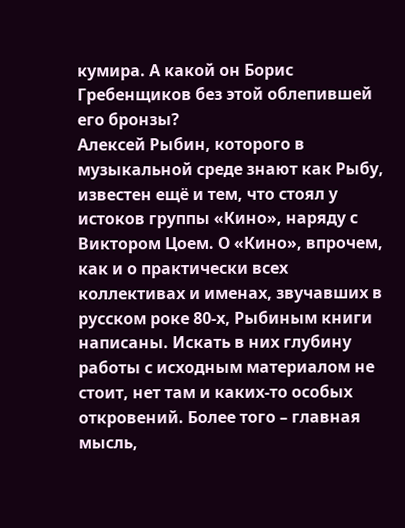кумира. А какой он Борис Гребенщиков без этой облепившей его бронзы?
Алексей Рыбин, которого в музыкальной среде знают как Рыбу, известен ещё и тем, что стоял у истоков группы «Кино», наряду с Виктором Цоем. О «Кино», впрочем, как и о практически всех коллективах и именах, звучавших в русском роке 80-х, Рыбиным книги написаны. Искать в них глубину работы с исходным материалом не стоит, нет там и каких-то особых откровений. Более того – главная мысль,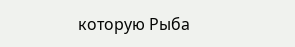которую Рыба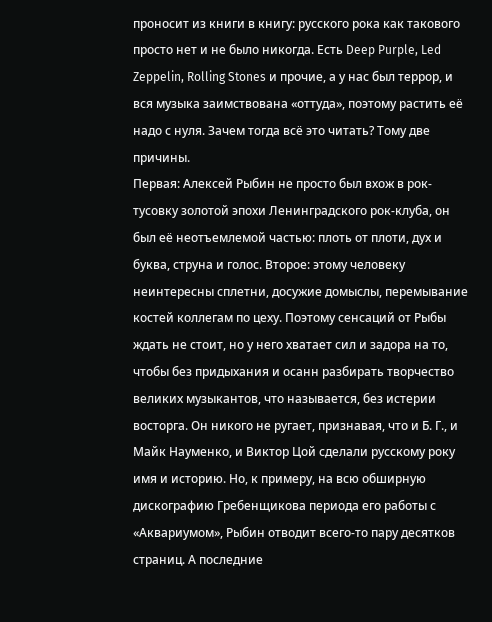проносит из книги в книгу: русского рока как такового просто нет и не было никогда. Есть Deep Purple, Led Zeppelin, Rolling Stones и прочие, а у нас был террор, и вся музыка заимствована «оттуда», поэтому растить её надо с нуля. Зачем тогда всё это читать? Тому две причины.
Первая: Алексей Рыбин не просто был вхож в рок-тусовку золотой эпохи Ленинградского рок-клуба, он был её неотъемлемой частью: плоть от плоти, дух и буква, струна и голос. Второе: этому человеку неинтересны сплетни, досужие домыслы, перемывание костей коллегам по цеху. Поэтому сенсаций от Рыбы ждать не стоит, но у него хватает сил и задора на то, чтобы без придыхания и осанн разбирать творчество великих музыкантов, что называется, без истерии восторга. Он никого не ругает, признавая, что и Б. Г., и Майк Науменко, и Виктор Цой сделали русскому року имя и историю. Но, к примеру, на всю обширную дискографию Гребенщикова периода его работы с «Аквариумом», Рыбин отводит всего-то пару десятков страниц. А последние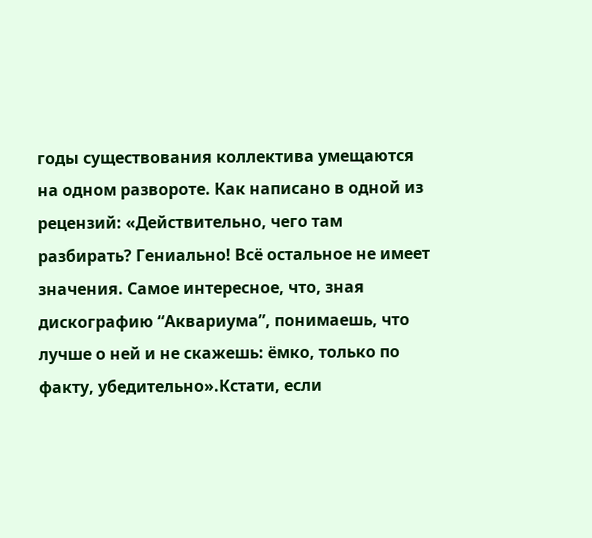годы существования коллектива умещаются на одном развороте. Как написано в одной из рецензий: «Действительно, чего там разбирать? Гениально! Всё остальное не имеет значения. Самое интересное, что, зная дискографию “Аквариума”, понимаешь, что лучше о ней и не скажешь: ёмко, только по факту, убедительно».Кстати, если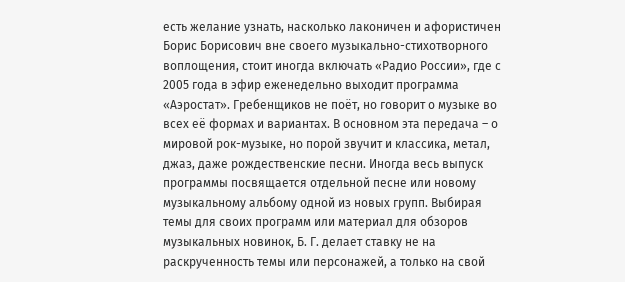есть желание узнать, насколько лаконичен и афористичен Борис Борисович вне своего музыкально-стихотворного воплощения, стоит иногда включать «Радио России», где с 2005 года в эфир еженедельно выходит программа «Аэростат». Гребенщиков не поёт, но говорит о музыке во всех её формах и вариантах. В основном эта передача – о мировой рок-музыке, но порой звучит и классика, метал, джаз, даже рождественские песни. Иногда весь выпуск программы посвящается отдельной песне или новому музыкальному альбому одной из новых групп. Выбирая темы для своих программ или материал для обзоров музыкальных новинок, Б. Г. делает ставку не на раскрученность темы или персонажей, а только на свой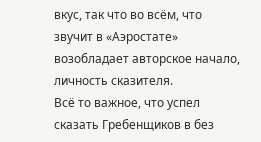вкус, так что во всём, что звучит в «Аэростате» возобладает авторское начало, личность сказителя.
Всё то важное, что успел сказать Гребенщиков в без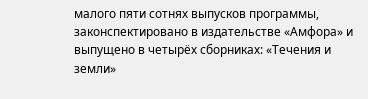малого пяти сотнях выпусков программы, законспектировано в издательстве «Амфора» и выпущено в четырёх сборниках: «Течения и земли»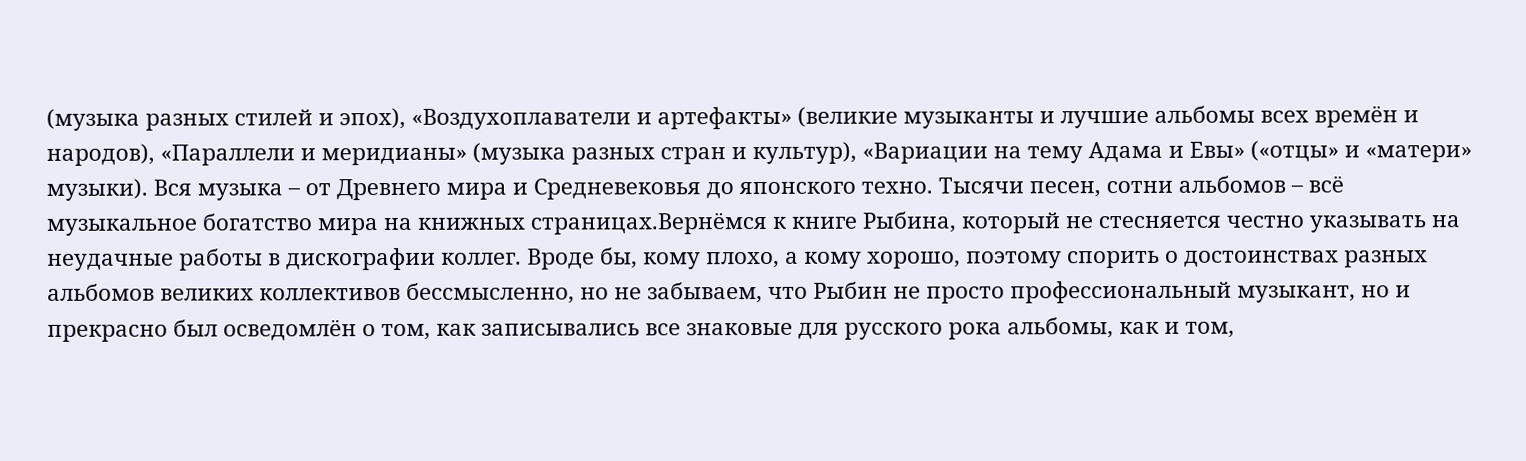(музыка разных стилей и эпох), «Воздухоплаватели и артефакты» (великие музыканты и лучшие альбомы всех времён и народов), «Параллели и меридианы» (музыка разных стран и культур), «Вариации на тему Адама и Евы» («отцы» и «матери» музыки). Вся музыка – от Древнего мира и Средневековья до японского техно. Тысячи песен, сотни альбомов – всё музыкальное богатство мира на книжных страницах.Вернёмся к книге Рыбина, который не стесняется честно указывать на неудачные работы в дискографии коллег. Вроде бы, кому плохо, а кому хорошо, поэтому спорить о достоинствах разных альбомов великих коллективов бессмысленно, но не забываем, что Рыбин не просто профессиональный музыкант, но и прекрасно был осведомлён о том, как записывались все знаковые для русского рока альбомы, как и том,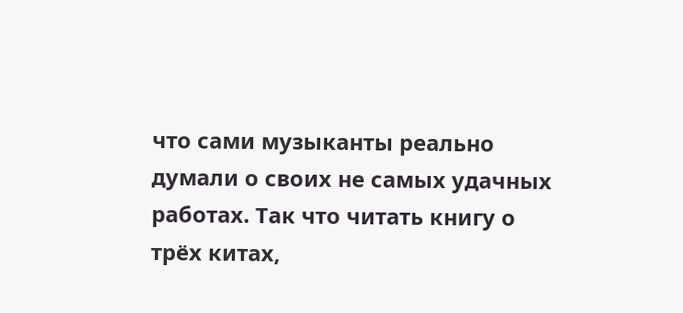что сами музыканты реально думали о своих не самых удачных работах. Так что читать книгу о трёх китах,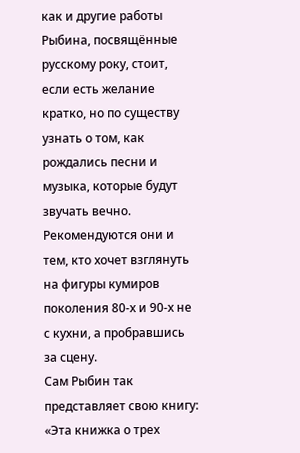как и другие работы Рыбина, посвящённые русскому року, стоит, если есть желание кратко, но по существу узнать о том, как рождались песни и музыка, которые будут звучать вечно. Рекомендуются они и тем, кто хочет взглянуть на фигуры кумиров поколения 80-х и 90-х не с кухни, а пробравшись за сцену.
Сам Рыбин так представляет свою книгу: «Эта книжка о трех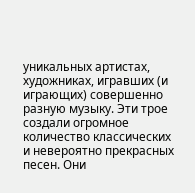уникальных артистах, художниках, игравших (и играющих) совершенно разную музыку. Эти трое создали огромное количество классических и невероятно прекрасных песен. Они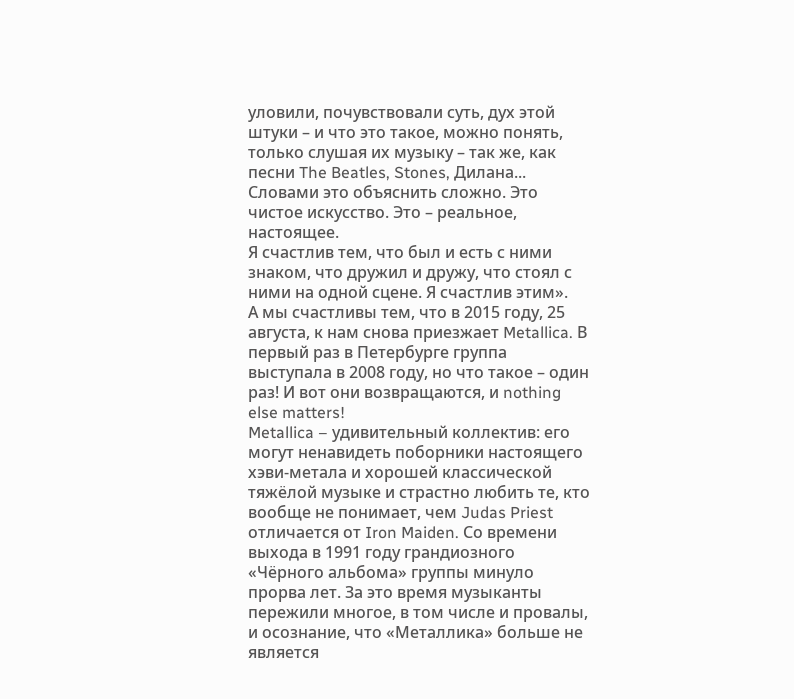уловили, почувствовали суть, дух этой штуки – и что это такое, можно понять, только слушая их музыку – так же, как песни The Beatles, Stones, Дилана... Словами это объяснить сложно. Это чистое искусство. Это – реальное, настоящее.
Я счастлив тем, что был и есть с ними знаком, что дружил и дружу, что стоял с ними на одной сцене. Я счастлив этим».
А мы счастливы тем, что в 2015 году, 25 августа, к нам снова приезжает Metallica. В первый раз в Петербурге группа выступала в 2008 году, но что такое – один раз! И вот они возвращаются, и nothing else matters!
Metallica – удивительный коллектив: его могут ненавидеть поборники настоящего хэви-метала и хорошей классической тяжёлой музыке и страстно любить те, кто вообще не понимает, чем Judas Priest отличается от Iron Maiden. Со времени выхода в 1991 году грандиозного «Чёрного альбома» группы минуло прорва лет. За это время музыканты пережили многое, в том числе и провалы, и осознание, что «Металлика» больше не является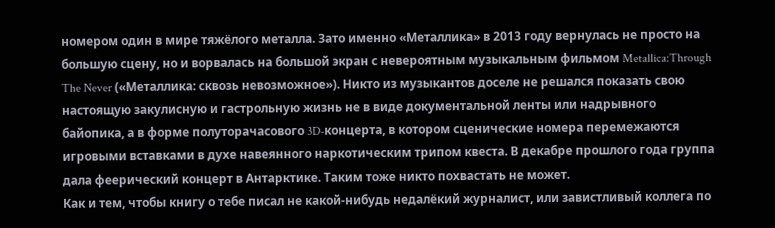номером один в мире тяжёлого металла. Зато именно «Металлика» в 2013 году вернулась не просто на большую сцену, но и ворвалась на большой экран с невероятным музыкальным фильмом Metallica:Through The Never («Металлика: сквозь невозможное»). Никто из музыкантов доселе не решался показать свою настоящую закулисную и гастрольную жизнь не в виде документальной ленты или надрывного байопика, а в форме полуторачасового 3D-концерта, в котором сценические номера перемежаются игровыми вставками в духе навеянного наркотическим трипом квеста. В декабре прошлого года группа дала феерический концерт в Антарктике. Таким тоже никто похвастать не может.
Как и тем, чтобы книгу о тебе писал не какой-нибудь недалёкий журналист, или завистливый коллега по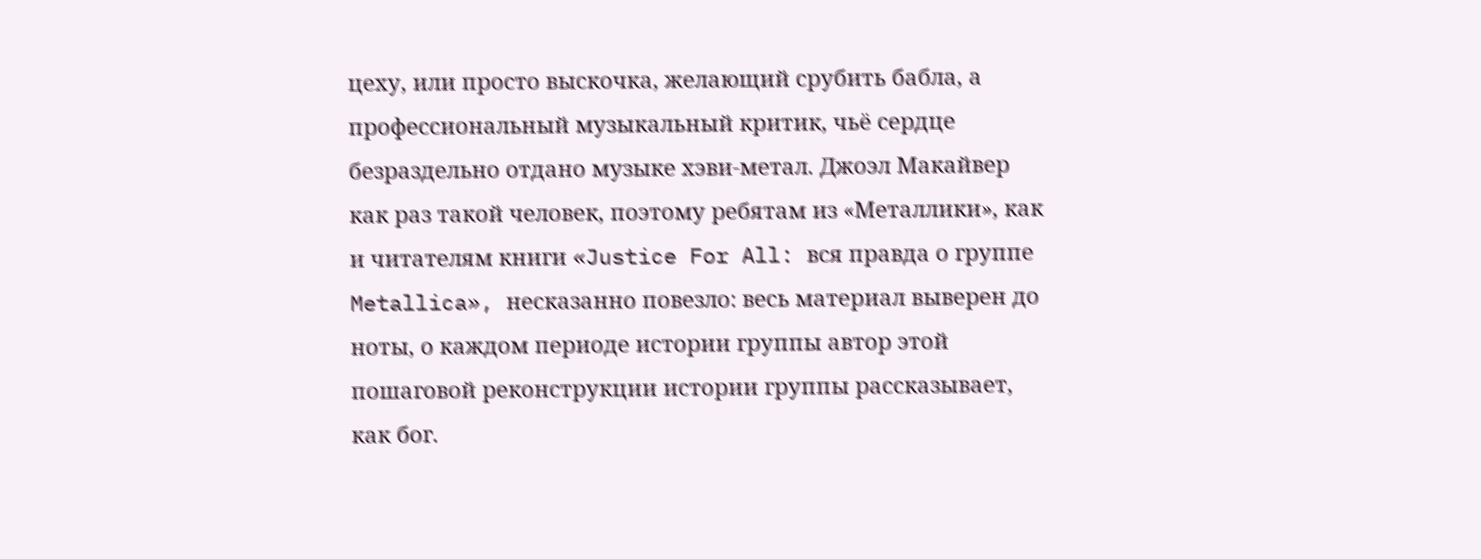цеху, или просто выскочка, желающий срубить бабла, а профессиональный музыкальный критик, чьё сердце безраздельно отдано музыке хэви-метал. Джоэл Макайвер как раз такой человек, поэтому ребятам из «Металлики», как и читателям книги «Justice For All: вся правда о группе Metallica», несказанно повезло: весь материал выверен до ноты, о каждом периоде истории группы автор этой пошаговой реконструкции истории группы рассказывает, как бог.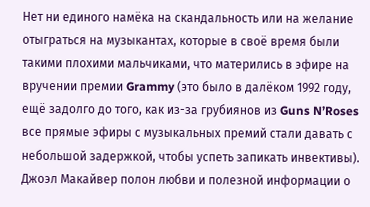Нет ни единого намёка на скандальность или на желание отыграться на музыкантах, которые в своё время были такими плохими мальчиками, что матерились в эфире на вручении премии Grammy (это было в далёком 1992 году, ещё задолго до того, как из-за грубиянов из Guns N’Roses все прямые эфиры с музыкальных премий стали давать с небольшой задержкой, чтобы успеть запикать инвективы). Джоэл Макайвер полон любви и полезной информации о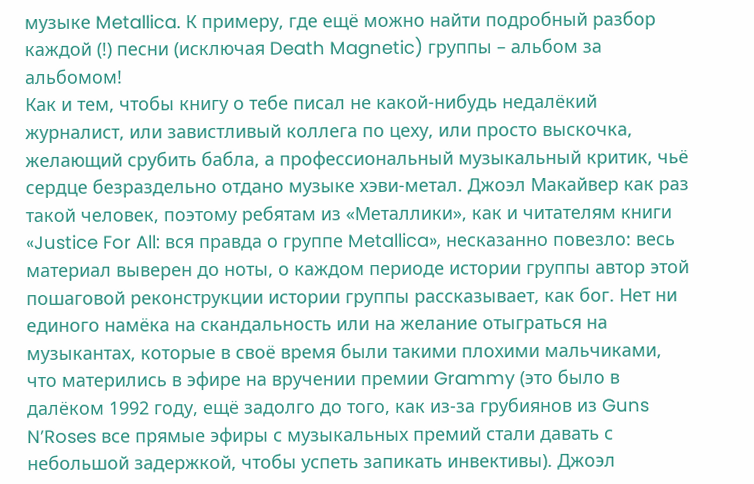музыке Metallica. К примеру, где ещё можно найти подробный разбор каждой (!) песни (исключая Death Magnetic) группы – альбом за альбомом!
Как и тем, чтобы книгу о тебе писал не какой-нибудь недалёкий журналист, или завистливый коллега по цеху, или просто выскочка, желающий срубить бабла, а профессиональный музыкальный критик, чьё сердце безраздельно отдано музыке хэви-метал. Джоэл Макайвер как раз такой человек, поэтому ребятам из «Металлики», как и читателям книги «Justice For All: вся правда о группе Metallica», несказанно повезло: весь материал выверен до ноты, о каждом периоде истории группы автор этой пошаговой реконструкции истории группы рассказывает, как бог. Нет ни единого намёка на скандальность или на желание отыграться на музыкантах, которые в своё время были такими плохими мальчиками, что матерились в эфире на вручении премии Grammy (это было в далёком 1992 году, ещё задолго до того, как из-за грубиянов из Guns N’Roses все прямые эфиры с музыкальных премий стали давать с небольшой задержкой, чтобы успеть запикать инвективы). Джоэл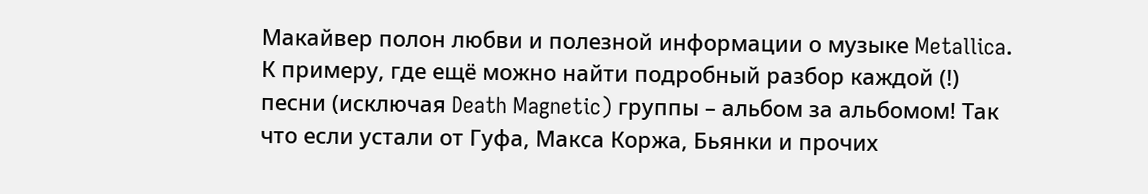Макайвер полон любви и полезной информации о музыке Metallica. К примеру, где ещё можно найти подробный разбор каждой (!) песни (исключая Death Magnetic) группы – альбом за альбомом! Так что если устали от Гуфа, Макса Коржа, Бьянки и прочих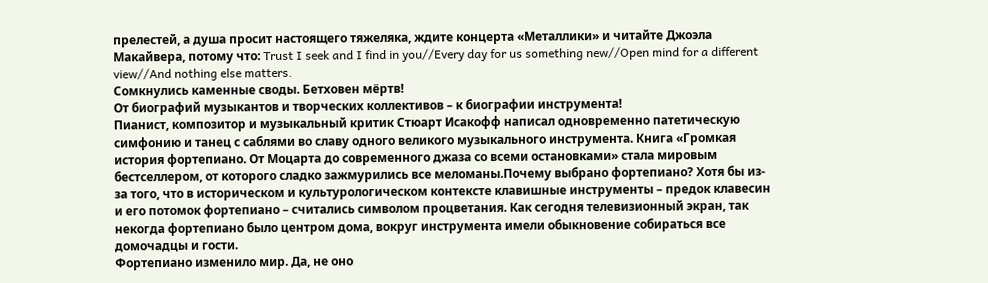прелестей, а душа просит настоящего тяжеляка, ждите концерта «Металлики» и читайте Джоэла Макайвера, потому что: Trust I seek and I find in you//Every day for us something new//Open mind for a different view//And nothing else matters.
Сомкнулись каменные своды. Бетховен мёртв!
От биографий музыкантов и творческих коллективов – к биографии инструмента!
Пианист, композитор и музыкальный критик Стюарт Исакофф написал одновременно патетическую симфонию и танец с саблями во славу одного великого музыкального инструмента. Книга «Громкая история фортепиано. От Моцарта до современного джаза со всеми остановками» стала мировым бестселлером, от которого сладко зажмурились все меломаны.Почему выбрано фортепиано? Хотя бы из-за того, что в историческом и культурологическом контексте клавишные инструменты – предок клавесин и его потомок фортепиано – считались символом процветания. Как сегодня телевизионный экран, так некогда фортепиано было центром дома, вокруг инструмента имели обыкновение собираться все домочадцы и гости.
Фортепиано изменило мир. Да, не оно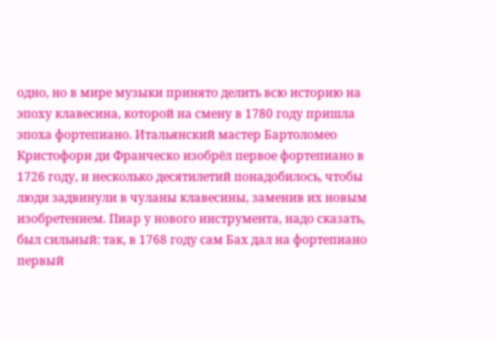одно, но в мире музыки принято делить всю историю на эпоху клавесина, которой на смену в 1780 году пришла эпоха фортепиано. Итальянский мастер Бартоломео Кристофори ди Франческо изобрёл первое фортепиано в 1726 году, и несколько десятилетий понадобилось, чтобы люди задвинули в чуланы клавесины, заменив их новым изобретением. Пиар у нового инструмента, надо сказать, был сильный: так, в 1768 году сам Бах дал на фортепиано первый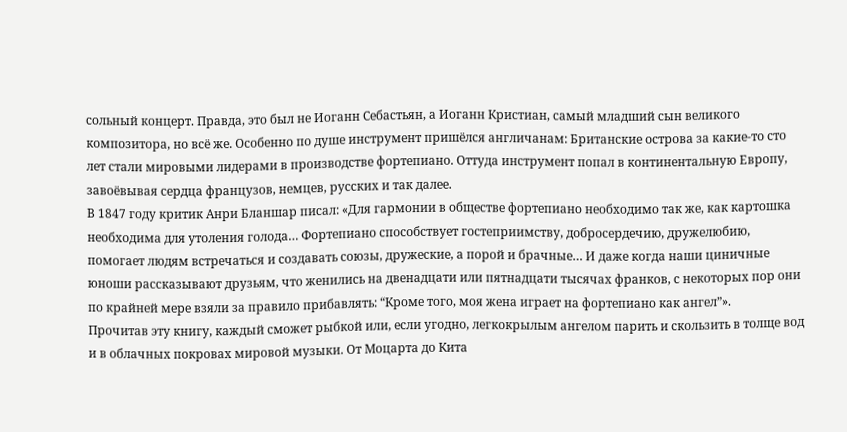сольный концерт. Правда, это был не Иоганн Себастьян, а Иоганн Кристиан, самый младший сын великого композитора, но всё же. Особенно по душе инструмент пришёлся англичанам: Британские острова за какие-то сто лет стали мировыми лидерами в производстве фортепиано. Оттуда инструмент попал в континентальную Европу, завоёвывая сердца французов, немцев, русских и так далее.
В 1847 году критик Анри Бланшар писал: «Для гармонии в обществе фортепиано необходимо так же, как картошка необходима для утоления голода… Фортепиано способствует гостеприимству, добросердечию, дружелюбию, помогает людям встречаться и создавать союзы, дружеские, а порой и брачные… И даже когда наши циничные юноши рассказывают друзьям, что женились на двенадцати или пятнадцати тысячах франков, с некоторых пор они по крайней мере взяли за правило прибавлять: “Кроме того, моя жена играет на фортепиано как ангел”».
Прочитав эту книгу, каждый сможет рыбкой или, если угодно, легкокрылым ангелом парить и скользить в толще вод и в облачных покровах мировой музыки. От Моцарта до Кита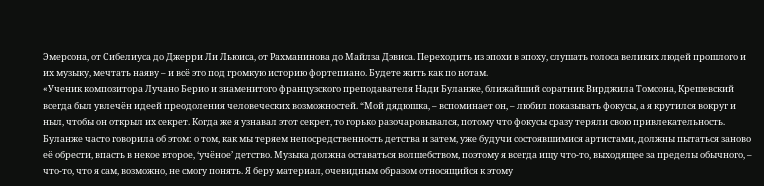Эмерсона, от Сибелиуса до Джерри Ли Льюиса, от Рахманинова до Майлза Дэвиса. Переходить из эпохи в эпоху, слушать голоса великих людей прошлого и их музыку, мечтать наяву – и всё это под громкую историю фортепиано. Будете жить как по нотам.
«Ученик композитора Лучано Берио и знаменитого французского преподавателя Нади Буланже, ближайший соратник Вирджила Томсона, Крешевский всегда был увлечён идеей преодоления человеческих возможностей. “Мой дядюшка, – вспоминает он, – любил показывать фокусы, а я крутился вокруг и ныл, чтобы он открыл их секрет. Когда же я узнавал этот секрет, то горько разочаровывался, потому что фокусы сразу теряли свою привлекательность. Буланже часто говорила об этом: о том, как мы теряем непосредственность детства и затем, уже будучи состоявшимися артистами, должны пытаться заново её обрести, впасть в некое второе, ‘учёное’ детство. Музыка должна оставаться волшебством, поэтому я всегда ищу что-то, выходящее за пределы обычного, – что-то, что я сам, возможно, не смогу понять. Я беру материал, очевидным образом относящийся к этому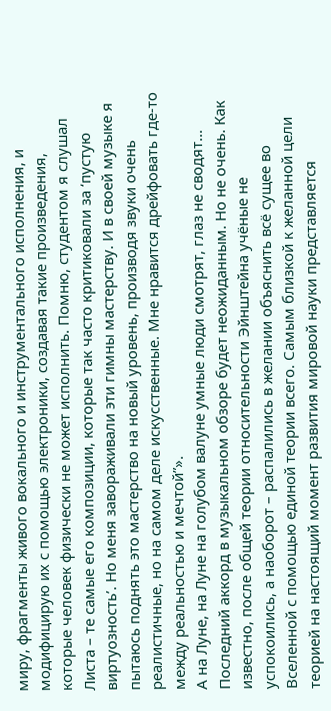миру, фрагменты живого вокального и инструментального исполнения, и модифицирую их с помощью электроники, создавая такие произведения, которые человек физически не может исполнить. Помню, студентом я слушал Листа – те самые его композиции, которые так часто критиковали за ‘пустую виртуозность’. Но меня завораживали эти гимны мастерству. И в своей музыке я пытаюсь поднять это мастерство на новый уровень, производя звуки очень реалистичные, но на самом деле искусственные. Мне нравится дрейфовать где-то между реальностью и мечтой”».
А на Луне, на Луне на голубом валуне умные люди смотрят, глаз не сводят…
Последний аккорд в музыкальном обзоре будет неожиданным. Но не очень. Как известно, после общей теории относительности Эйнштейна учёные не успокоились, а наоборот – распалились в желании объяснить всё сущее во Вселенной с помощью единой теории всего. Самым близкой к желанной цели теорией на настоящий момент развития мировой науки представляется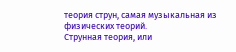теория струн, самая музыкальная из физических теорий.
Струнная теория, или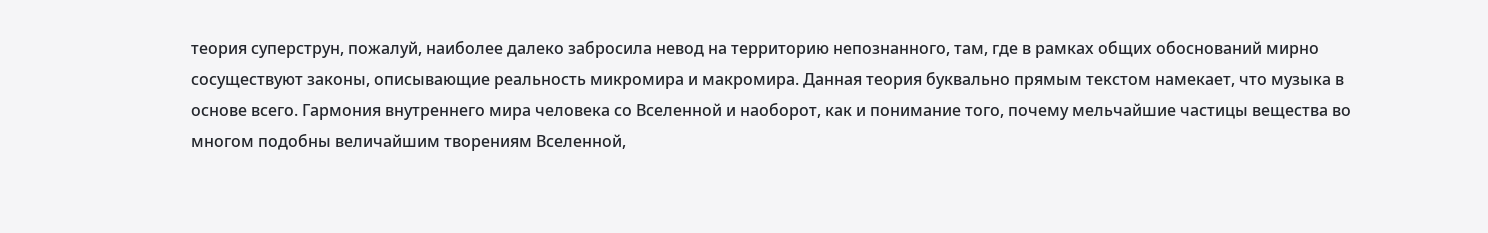теория суперструн, пожалуй, наиболее далеко забросила невод на территорию непознанного, там, где в рамках общих обоснований мирно сосуществуют законы, описывающие реальность микромира и макромира. Данная теория буквально прямым текстом намекает, что музыка в основе всего. Гармония внутреннего мира человека со Вселенной и наоборот, как и понимание того, почему мельчайшие частицы вещества во многом подобны величайшим творениям Вселенной,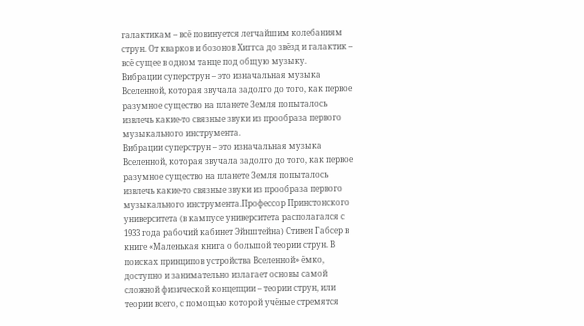галактикам – всё повинуется легчайшим колебаниям струн. От кварков и бозонов Хиггса до звёзд и галактик – всё сущее в одном танце под общую музыку.
Вибрации суперструн – это изначальная музыка Вселенной, которая звучала задолго до того, как первое разумное существо на планете Земля попыталось извлечь какие-то связные звуки из прообраза первого музыкального инструмента.
Вибрации суперструн – это изначальная музыка Вселенной, которая звучала задолго до того, как первое разумное существо на планете Земля попыталось извлечь какие-то связные звуки из прообраза первого музыкального инструмента.Профессор Принстонского университета (в кампусе университета располагался с 1933 года рабочий кабинет Эйнштейна) Стивен Габсер в книге «Маленькая книга о большой теории струн. В поисках принципов устройства Вселенной» ёмко, доступно и занимательно излагает основы самой сложной физической концепции – теории струн, или теории всего, с помощью которой учёные стремятся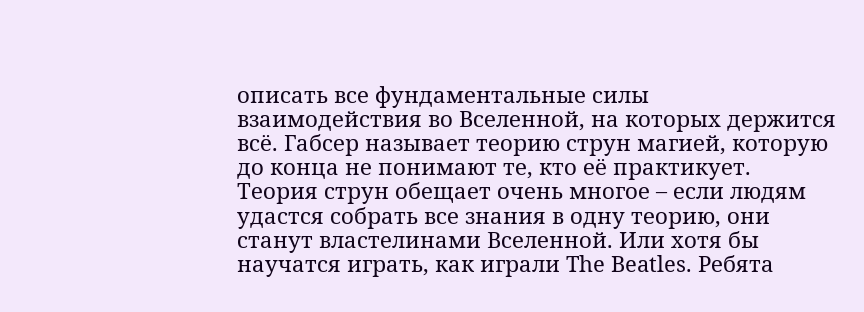описать все фундаментальные силы взаимодействия во Вселенной, на которых держится всё. Габсер называет теорию струн магией, которую до конца не понимают те, кто её практикует. Теория струн обещает очень многое – если людям удастся собрать все знания в одну теорию, они станут властелинами Вселенной. Или хотя бы научатся играть, как играли The Beatles. Ребята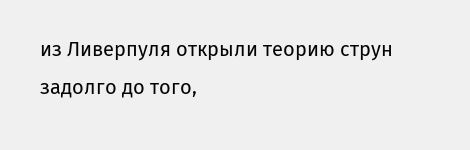из Ливерпуля открыли теорию струн задолго до того,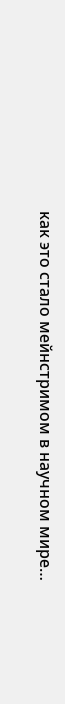как это стало мейнстримом в научном мире…